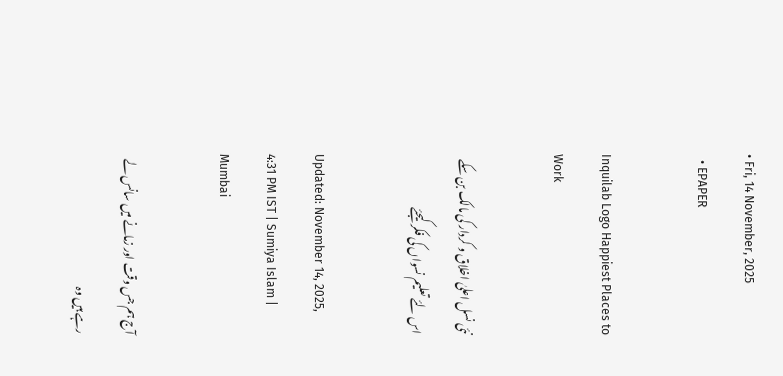• Fri, 14 November, 2025
  • EPAPER

Inquilab Logo Happiest Places to Work

نئی نسل اعلیٰ اخلاق و کردار کی مالک بن سکے اس لئے تعلیم نسواں کی فکر کیجئے

Updated: November 14, 2025, 4:31 PM IST | Sumiya Islam | Mumbai

آج ہم جس وقت اور زمانے میں سانس لے رہے ہیں وہ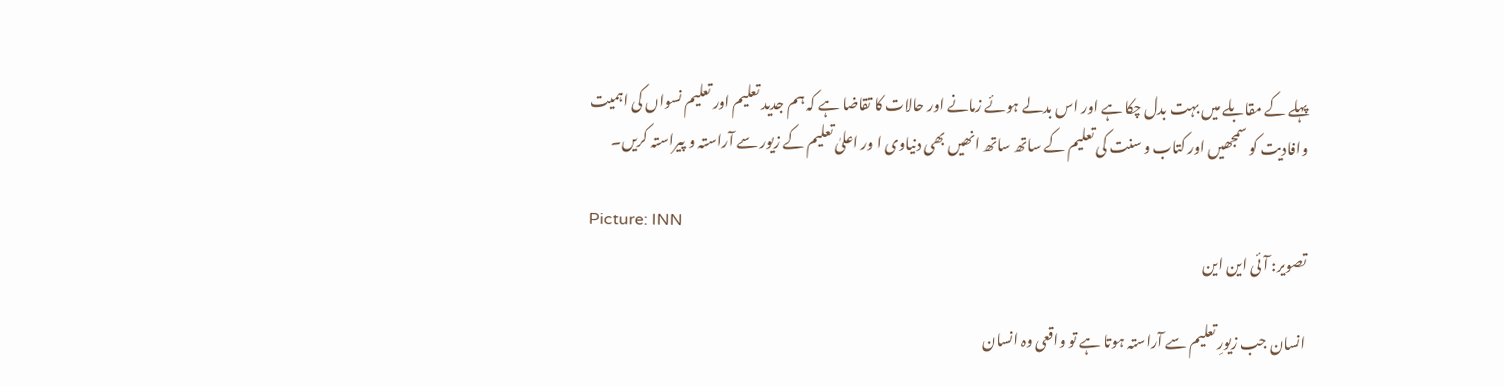پہلے کے مقابلے میں بہت بدل چکا ہے اور اس بدلے ہوئے زمانے اور حالات کا تقاضا ہے کہ ہم جدید تعلیم اور تعلیم نسواں کی اہمیت وافادیت کو سمجھیں اور کتاب و سنت کی تعلیم کے ساتھ ساتھ انھیں بھی دنیاوی ا ور اعلیٰ تعلیم کے زیور سے آراستہ و پیراستہ کریں۔

Picture: INN
تصویر: آئی این این

انسان جب زیورِ تعلیم سے آراستہ ہوتا ہے تو واقعی وہ انسان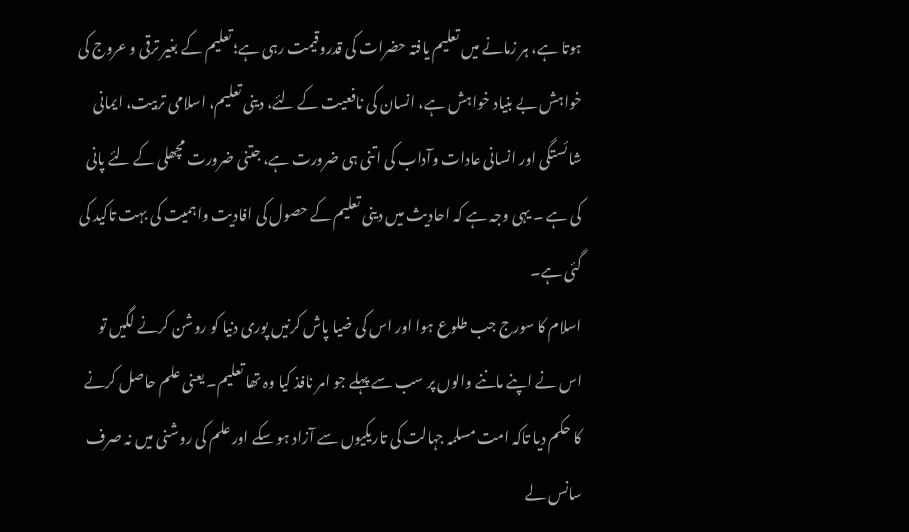ہوتا ہے، ہر زمانے میں تعلیم یافتہ حضرات کی قدروقیمت رہی ہے؛ تعلیم کے بغیر ترقی و عروج کی خواہش بے بنیاد خواہش ہے، انسان کی نافعیت کے لئے، دینی تعلیم، اسلامی تربیت، ایمانی شائستگی اور انسانی عادات وآداب کی اتنی ہی ضرورت ہے، جتنی ضرورت مچھلی کے لئے پانی کی ہے ۔ یہی وجہ ہے کہ احادیث میں دینی تعلیم کے حصول کی افادیت واہمیت کی بہت تاکید کی گئی ہے۔
اسلام کا سورج جب طلوع ہوا اور اس کی ضیا پاش کرنیں پوری دنیا کو روشن کرنے لگیں تو اس نے اپنے ماننے والوں پر سب سے پہلے جو امر نافذ کیا وہ تھا تعلیم۔ یعنی علم حاصل کرنے کا حکم دیا تاکہ امت مسلمہ جہالت کی تاریکیوں سے آزاد ہو سکے اور علم کی روشنی میں نہ صرف سانس لے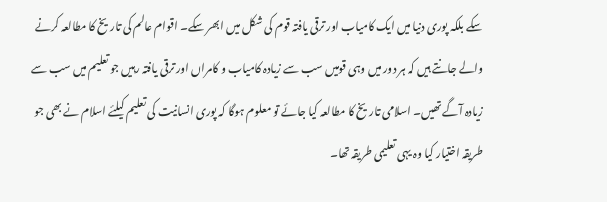سکے بلکہ پوری دنیا میں ایک کامیاب اور ترقی یافتہ قوم کی شکل میں ابھر سکے۔ اقوام عالم کی تاریخ کا مطالعہ کرنے والے جانتے ہیں کہ ہر دور میں وہی قومیں سب سے زیادہ کامیاب و کامراں اور ترقی یافتہ رہیں جو تعلیم میں سب سے زیادہ آگے تھیں۔ اسلامی تاریخ کا مطالعہ کیا جائے تو معلوم ہوگا کہ پوری انسانیت کی تعلیم کیلئے اسلام نے بھی جو طریقہ اختیار کیا وہ یہی تعلیمی طریقہ تھا۔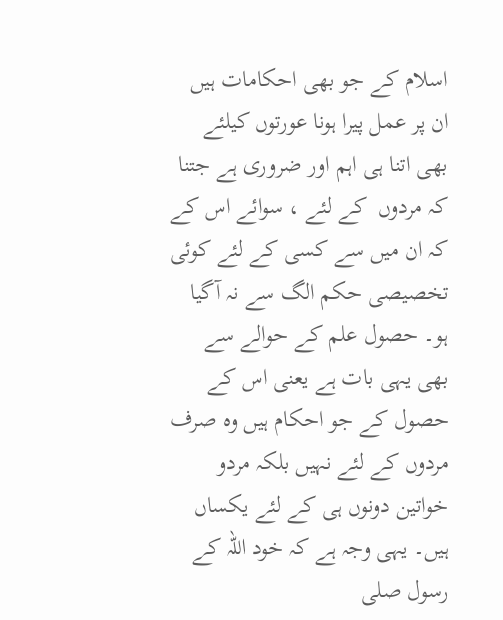اسلام کے جو بھی احکامات ہیں ان پر عمل پیرا ہونا عورتوں کیلئے بھی اتنا ہی اہم اور ضروری ہے جتنا کہ مردوں  کے لئے ، سوائے اس کے کہ ان میں سے کسی کے لئے کوئی تخصیصی حکم الگ سے نہ آگیا ہو۔ حصول علم کے حوالے سے بھی یہی بات ہے یعنی اس کے حصول کے جو احکام ہیں وہ صرف مردوں کے لئے نہیں بلکہ مردو خواتین دونوں ہی کے لئے یکساں ہیں۔ یہی وجہ ہے کہ خود اللہ کے رسول صلى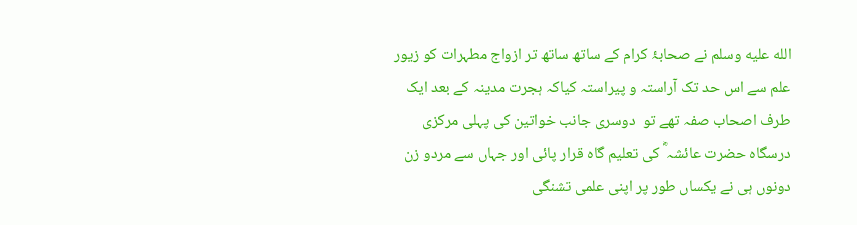الله عليه وسلم نے صحابۂ کرام کے ساتھ ساتھ تر ازواج مطہرات کو زیور علم سے اس حد تک آراستہ و پیراستہ کیاکہ ہجرت مدینہ کے بعد ایک طرف اصحاب صفہ تھے تو  دوسری جانب خواتین کی پہلی مرکزی درسگاہ حضرت عائشہ ؓ کی تعلیم گاہ قرار پائی اور جہاں سے مردو زن دونوں ہی نے یکساں طور پر اپنی علمی تشنگی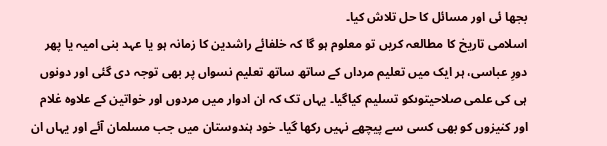بجھا ئی اور مسائل کا حل تلاش کیا۔
اسلامی تاریخ کا مطالعہ کریں تو معلوم ہو گا کہ خلفائے راشدین کا زمانہ ہو یا عہد بنی امیہ یا پھر دورِ عباسی، ہر ایک میں تعلیم مرداں کے ساتھ ساتھ تعلیم نسواں پر بھی توجہ دی گئی اور دونوں ہی کی علمی صلاحیتوںکو تسلیم کیاگیا۔ یہاں تک کہ ان ادوار میں مردوں اور خواتین کے علاوہ غلام اور کنیزوں کو بھی کسی سے پیچھے نہیں رکھا گیا۔ خود ہندوستان میں جب مسلمان آئے اور یہاں ان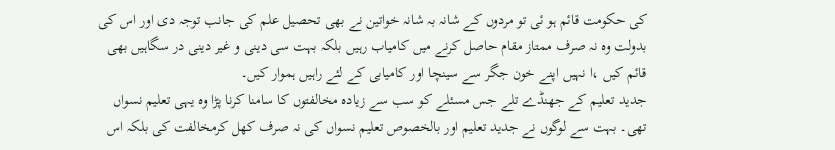کی حکومت قائم ہو ئی تو مردوں کے شانہ بہ شانہ خواتین نے بھی تحصیل علم کی جانب توجہ دی اور اس کی بدولت وہ نہ صرف ممتاز مقام حاصل کرنے میں کامیاب رہیں بلکہ بہت سی دینی و غیر دینی در سگاہیں بھی قائم کیں ،ا نہیں اپنے خون جگر سے سینچا اور کامیابی کے لئے راہیں ہموار کیں۔
جدید تعلیم کے جھنڈے تلے جس مسئلے کو سب سے زیادہ مخالفتوں کا سامنا کرنا پڑا وہ یہی تعلیم نسواں تھی۔ بہت سے لوگوں نے جدید تعلیم اور بالخصوص تعلیم نسواں کی نہ صرف کھل کرمخالفت کی بلکہ اس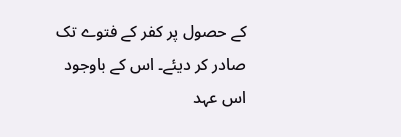کے حصول پر کفر کے فتوے تک صادر کر دیئے۔ اس کے باوجود اس عہد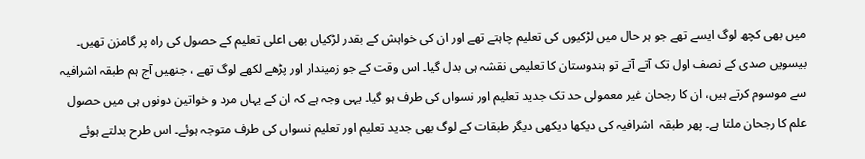میں بھی کچھ لوگ ایسے تھے جو ہر حال میں لڑکیوں کی تعلیم چاہتے تھے اور ان کی خواہش کے بقدر لڑکیاں بھی اعلی تعلیم کے حصول کی راہ پر گامزن تھیں۔
بیسویں صدی کے نصف اول تک آتے آتے تو ہندوستان کا تعلیمی نقشہ ہی بدل گیا۔ اس وقت کے جو زمیندار اور پڑھے لکھے لوگ تھے ، جنھیں آج ہم طبقہ اشرافیہ سے موسوم کرتے ہیں، ان کا رجحان غیر معمولی حد تک جدید تعلیم اور نسواں کی طرف ہو گیا۔ یہی وجہ ہے کہ ان کے یہاں مرد و خواتین دونوں ہی میں حصول علم کا رجحان ملتا ہے۔ پھر طبقہ  اشرافیہ کی دیکھا دیکھی دیگر طبقات کے لوگ بھی جدید تعلیم اور تعلیم نسواں کی طرف متوجہ ہوئے۔ اس طرح بدلتے ہوئے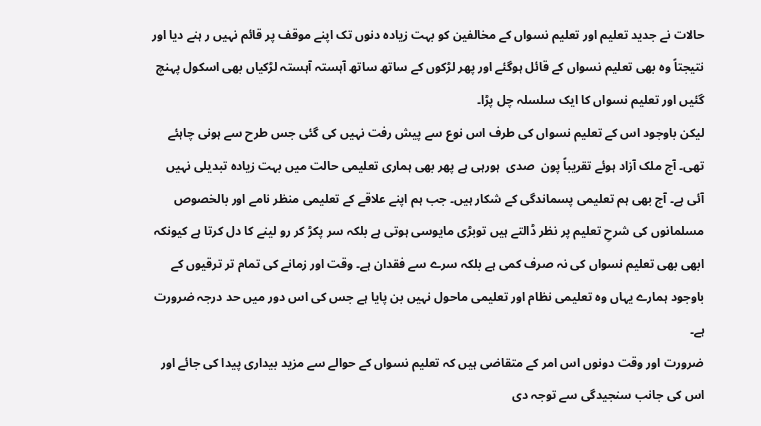حالات نے جدید تعلیم اور تعلیم نسواں کے مخالفین کو بہت زیادہ دنوں تک اپنے موقف پر قائم نہیں ر ہنے دیا اور نتیجتاً وہ بھی تعلیم نسواں کے قائل ہوگئے اور پھر لڑکوں کے ساتھ ساتھ آہستہ آہستہ لڑکیاں بھی اسکول پہنچ گئیں اور تعلیم نسواں کا ایک سلسلہ چل پڑا۔
لیکن باوجود اس کے تعلیم نسواں کی طرف اس نوع سے پیش رفت نہیں کی گئی جس طرح سے ہونی چاہئے تھی۔ آج ملک آزاد ہوئے تقریباً پون  صدی  ہورہی ہے پھر بھی ہماری تعلیمی حالت میں بہت زیادہ تبدیلی نہیں آئی ہے۔ آج بھی ہم تعلیمی پسماندگی کے شکار ہیں۔ جب ہم اپنے علاقے کے تعلیمی منظر نامے اور بالخصوص مسلمانوں کی شرحِ تعلیم پر نظر ڈالتے ہیں توبڑی مایوسی ہوتی ہے بلکہ سر پکڑ کر رو لینے کا دل کرتا ہے کیونکہ ابھی بھی تعلیم نسواں کی نہ صرف کمی ہے بلکہ سرے سے فقدان ہے۔ وقت اور زمانے کی تمام تر ترقیوں کے باوجود ہمارے یہاں وہ تعلیمی نظام اور تعلیمی ماحول نہیں بن پایا ہے جس کی اس دور میں حد درجہ ضرورت ہے۔
ضرورت اور وقت دونوں اس امر کے متقاضی ہیں کہ تعلیم نسواں کے حوالے سے مزید بیداری پیدا کی جائے اور اس کی جانب سنجیدگی سے توجہ دی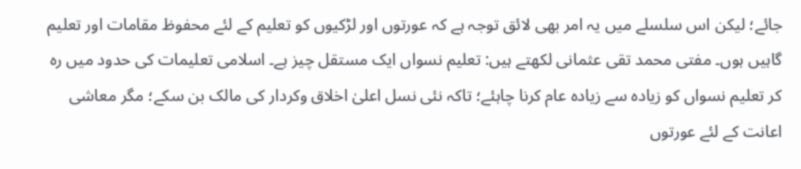جائے؛ لیکن اس سلسلے میں یہ امر بھی لائق توجہ ہے کہ عورتوں اور لڑکیوں کو تعلیم کے لئے محفوظ مقامات اور تعلیم گاہیں ہوں۔ مفتی محمد تقی عثمانی لکھتے ہیں: تعلیم نسواں ایک مستقل چیز ہے۔ اسلامی تعلیمات کی حدود میں رہ کر تعلیم نسواں کو زیادہ سے زیادہ عام کرنا چاہئے؛ تاکہ نئی نسل اعلیٰ اخلاق وکردار کی مالک بن سکے؛ مگر معاشی اعانت کے لئے عورتوں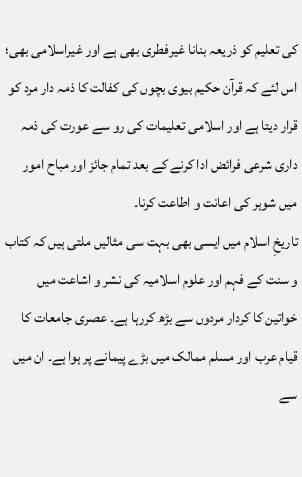کی تعلیم کو ذریعہ بنانا غیرفطری بھی ہے اور غیراسلامی بھی؛ اس لئے کہ قرآن حکیم بیوی بچوں کی کفالت کا ذمہ دار مرد کو قرار دیتا ہے اور اسلامی تعلیمات کی رو سے عورت کی ذمہ داری شرعی فرائض ادا کرنے کے بعد تمام جائز اور مباح امور میں شوہر کی اعانت و اطاعت کرنا۔
تاریخِ اسلام میں ایسی بھی بہت سی مثالیں ملتی ہیں کہ کتاب و سنت کے فہم اور علوم اسلامیہ کی نشر و اشاعت میں خواتین کا کردار مردوں سے بڑھ کررہا ہے۔ عصری جامعات کا قیام عرب اور مسلم ممالک میں بڑے پیمانے پر ہوا ہے۔ ان میں سے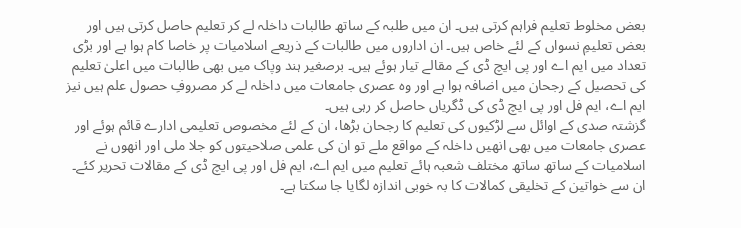بعض مخلوط تعلیم فراہم کرتی ہیں۔ ان میں طلبہ کے ساتھ طالبات داخلہ لے کر تعلیم حاصل کرتی ہیں اور بعض تعلیمِ نسواں کے لئے خاص ہیں۔ ان اداروں میں طالبات کے ذریعے اسلامیات پر خاصا کام ہوا ہے اور بڑی تعداد میں ایم اے اور پی ایچ ڈی کے مقالے تیار ہوئے ہیں۔ برصغیر ہند وپاک میں بھی طالبات میں اعلیٰ تعلیم کی تحصیل کے رجحان میں اضافہ ہوا ہے اور وہ عصری جامعات میں داخلہ لے کر مصروفِ حصول علم ہیں نیز ایم اے، ایم فل اور پی ایچ ڈی کی ڈگریاں حاصل کر رہی ہیں۔
گزشتہ صدی کے اوائل سے لڑکیوں کی تعلیم کا رجحان بڑھا، ان کے لئے مخصوص تعلیمی ادارے قائم ہوئے اور عصری جامعات میں بھی انھیں داخلہ کے مواقع ملے تو ان کی علمی صلاحیتوں کو جلا ملی اور انھوں نے اسلامیات کے ساتھ ساتھ مختلف شعبہ ہائے تعلیم میں ایم اے، ایم فل اور پی ایچ ڈی کے مقالات تحریر کئے۔ ان سے خواتین کے تخلیقی کمالات کا بہ خوبی اندازہ لگایا جا سکتا ہے۔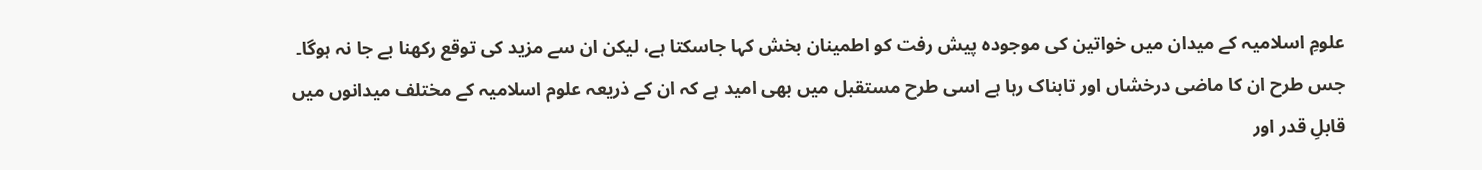علومِ اسلامیہ کے میدان میں خواتین کی موجودہ پیش رفت کو اطمینان بخش کہا جاسکتا ہے، لیکن ان سے مزید کی توقع رکھنا بے جا نہ ہوگا۔ جس طرح ان کا ماضی درخشاں اور تابناک رہا ہے اسی طرح مستقبل میں بھی امید ہے کہ ان کے ذریعہ علوم اسلامیہ کے مختلف میدانوں میں قابلِ قدر اور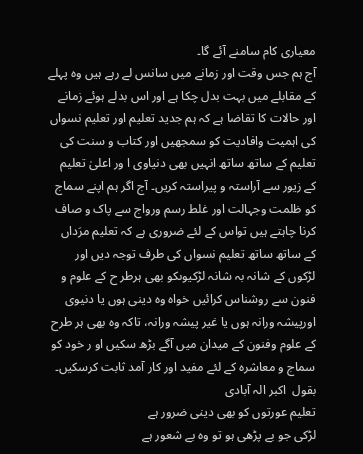معیاری کام سامنے آئے گا۔
آج ہم جس وقت اور زمانے میں سانس لے رہے ہیں وہ پہلے کے مقابلے میں بہت بدل چکا ہے اور اس بدلے ہوئے زمانے اور حالات کا تقاضا ہے کہ ہم جدید تعلیم اور تعلیم نسواں کی اہمیت وافادیت کو سمجھیں اور کتاب و سنت کی تعلیم کے ساتھ ساتھ انہیں بھی دنیاوی ا ور اعلیٰ تعلیم کے زیور سے آراستہ و پیراستہ کریں۔ آج اگر ہم اپنے سماج کو ظلمت وجہالت اور غلط رسم ورواج سے پاک و صاف کرنا چاہتے ہیں تواس کے لئے ضروری ہے کہ تعلیم مرَداں کے ساتھ ساتھ تعلیم نسواں کی طرف توجہ دیں اور لڑکوں کے شانہ بہ شانہ لڑکیوںکو بھی ہرطر ح کے علوم و فنون سے روشناس کرائیں خواہ وہ دینی ہوں یا دنیوی اورپیشہ ورانہ ہوں یا غیر پیشہ ورانہ، تاکہ وہ بھی ہر طرح کے علوم وفنون کے میدان میں آگے بڑھ سکیں او ر خود کو سماج و معاشرہ کے لئے مفید اور کار آمد ثابت کرسکیں۔ بقول  اکبر الہ آبادی
تعلیم عورتوں کو بھی دینی ضرور ہے
لڑکی جو بے پڑھی ہو تو وہ بے شعور ہے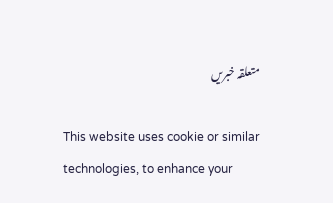متعلقہ خبریں

This website uses cookie or similar technologies, to enhance your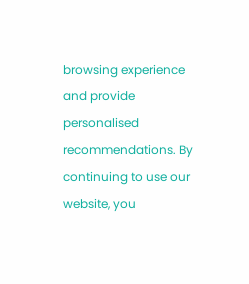browsing experience and provide personalised recommendations. By continuing to use our website, you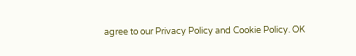agree to our Privacy Policy and Cookie Policy. OK